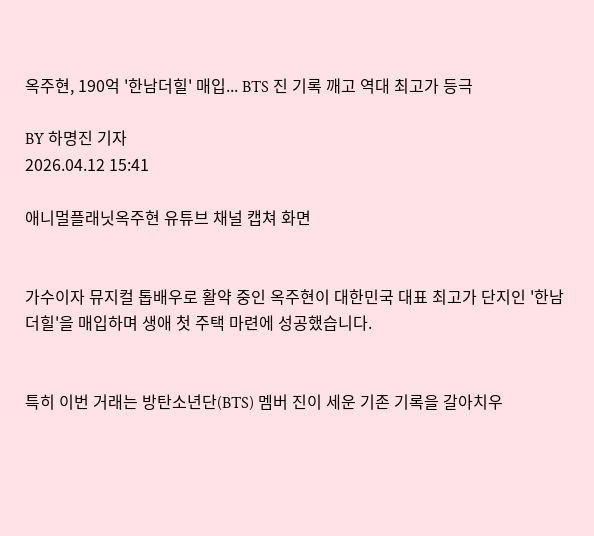옥주현, 190억 '한남더힐' 매입... BTS 진 기록 깨고 역대 최고가 등극

BY 하명진 기자
2026.04.12 15:41

애니멀플래닛옥주현 유튜브 채널 캡쳐 화면


가수이자 뮤지컬 톱배우로 활약 중인 옥주현이 대한민국 대표 최고가 단지인 '한남더힐'을 매입하며 생애 첫 주택 마련에 성공했습니다.


특히 이번 거래는 방탄소년단(BTS) 멤버 진이 세운 기존 기록을 갈아치우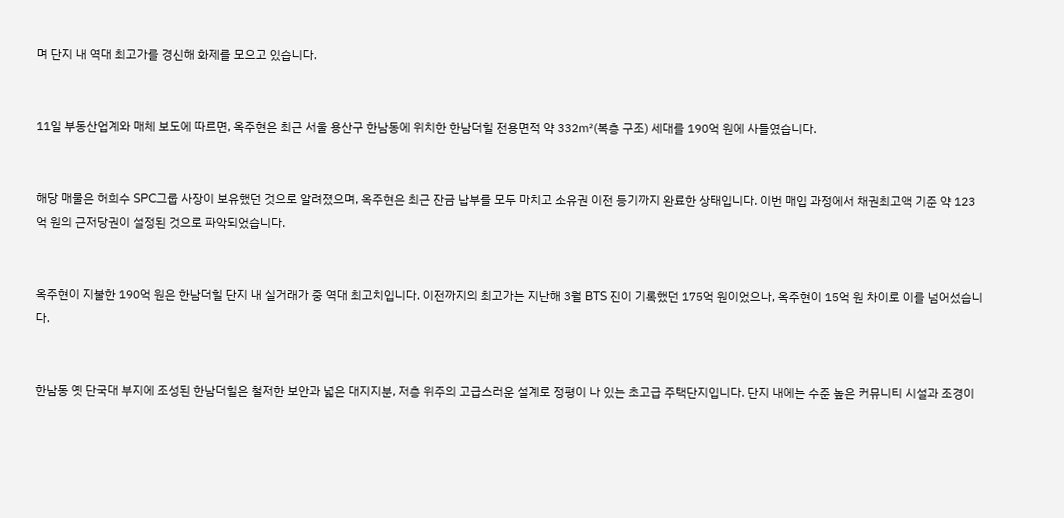며 단지 내 역대 최고가를 경신해 화제를 모으고 있습니다.


11일 부동산업계와 매체 보도에 따르면, 옥주현은 최근 서울 용산구 한남동에 위치한 한남더힐 전용면적 약 332㎡(복층 구조) 세대를 190억 원에 사들였습니다.


해당 매물은 허희수 SPC그룹 사장이 보유했던 것으로 알려졌으며, 옥주현은 최근 잔금 납부를 모두 마치고 소유권 이전 등기까지 완료한 상태입니다. 이번 매입 과정에서 채권최고액 기준 약 123억 원의 근저당권이 설정된 것으로 파악되었습니다.


옥주현이 지불한 190억 원은 한남더힐 단지 내 실거래가 중 역대 최고치입니다. 이전까지의 최고가는 지난해 3월 BTS 진이 기록했던 175억 원이었으나, 옥주현이 15억 원 차이로 이를 넘어섰습니다.


한남동 옛 단국대 부지에 조성된 한남더힐은 철저한 보안과 넓은 대지지분, 저층 위주의 고급스러운 설계로 정평이 나 있는 초고급 주택단지입니다. 단지 내에는 수준 높은 커뮤니티 시설과 조경이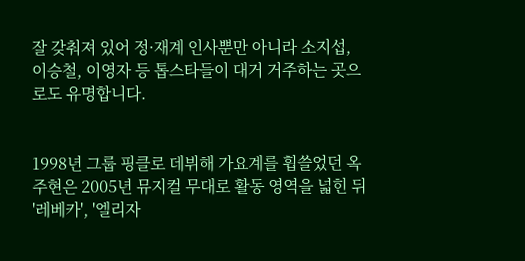잘 갖춰져 있어 정·재계 인사뿐만 아니라 소지섭, 이승철, 이영자 등 톱스타들이 대거 거주하는 곳으로도 유명합니다.


1998년 그룹 핑클로 데뷔해 가요계를 휩쓸었던 옥주현은 2005년 뮤지컬 무대로 활동 영역을 넓힌 뒤 '레베카', '엘리자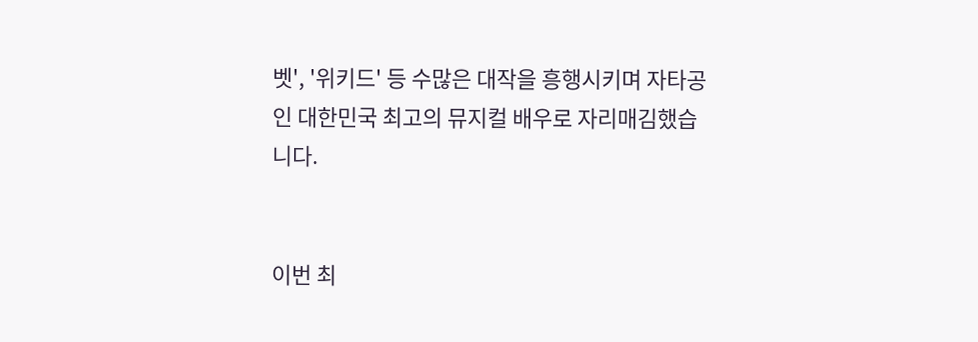벳', '위키드' 등 수많은 대작을 흥행시키며 자타공인 대한민국 최고의 뮤지컬 배우로 자리매김했습니다.


이번 최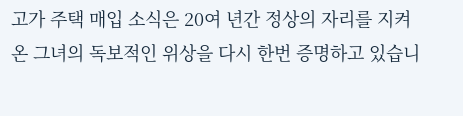고가 주택 매입 소식은 20여 년간 정상의 자리를 지켜온 그녀의 독보적인 위상을 다시 한번 증명하고 있습니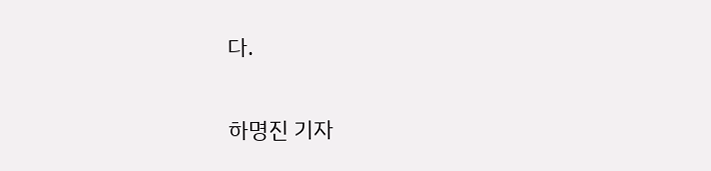다.

하명진 기자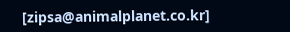[zipsa@animalplanet.co.kr]